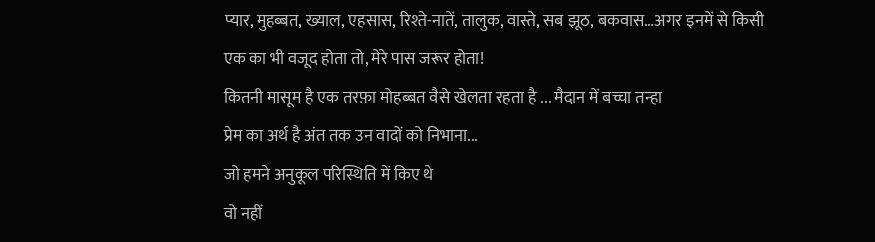प्यार, मुहब्बत, ख्याल, एहसास, रिश्ते-नातें, तालुक, वास्ते, सब झूठ, बकवास…अगर इनमें से किसी एक का भी वजूद होता तो, मेरे पास जरूर होता!
कितनी मासूम है एक तरफ़ा मोहब्बत वैसे खेलता रहता है ... मैदान में बच्चा तन्हा
प्रेम का अर्थ है अंत तक उन वादों को निभाना...
जो हमने अनुकूल परिस्थिति में किए थे
वो नहीं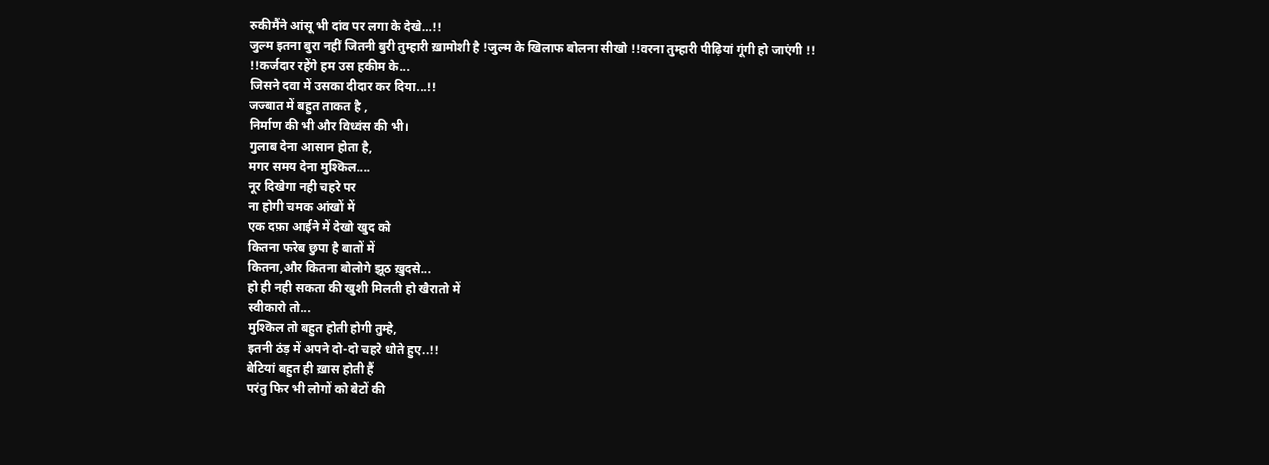रुकीमैंने आंसू भी दांव पर लगा के देखे…!!
जुल्म इतना बुरा नहीं जितनी बुरी तुम्हारी ख़ामोशी है !जुल्म के खिलाफ बोलना सीखो !!वरना तुम्हारी पीढ़ियां गूंगी हो जाएंगी !!
!!कर्जदार रहेंगे हम उस हकीम के...
जिसने दवा में उसका दीदार कर दिया...!!
जज्बात में बहुत ताकत है ,
निर्माण की भी और विध्वंस की भी।
गुलाब देना आसान होता है,
मगर समय देना मुश्किल....
नूर दिखेगा नही चहरे पर
ना होगी चमक आंखों में
एक दफ़ा आईने में देखो खुद को
कितना फरेब छुपा है बातों में
कितना,और कितना बोलोगे झूठ ख़ुदसे...
हो ही नही सकता की खुशी मिलती हो खैरातो में
स्वीकारो तो...
मुश्किल तो बहुत होती होगी तुम्हे,
इतनी ठंड़ में अपने दो-दो चहरे धोते हुए..!!
बेटियां बहुत ही ख़ास होती हैं
परंतु फिर भी लोगों को बेटों की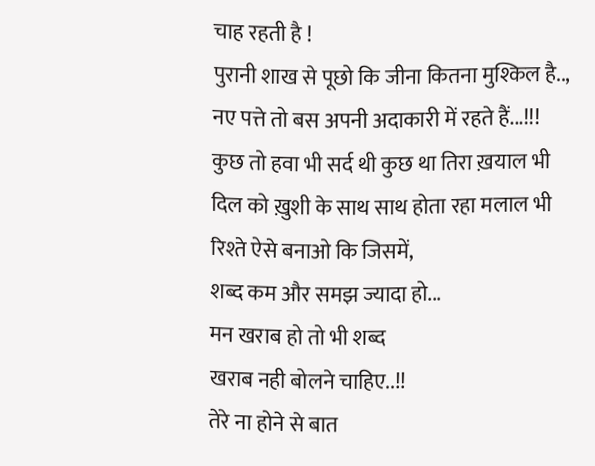चाह रहती है !
पुरानी शाख से पूछो कि जीना कितना मुश्किल है..,
नए पत्ते तो बस अपनी अदाकारी में रहते हैं...!!!
कुछ तो हवा भी सर्द थी कुछ था तिरा ख़याल भी
दिल को ख़ुशी के साथ साथ होता रहा मलाल भी
रिश्ते ऐसे बनाओ कि जिसमें,
शब्द कम और समझ ज्यादा हो...
मन खराब हो तो भी शब्द
खराब नही बोलने चाहिए..!!
तेरे ना होने से बात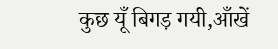कुछ यूँ बिगड़ गयी,आँखें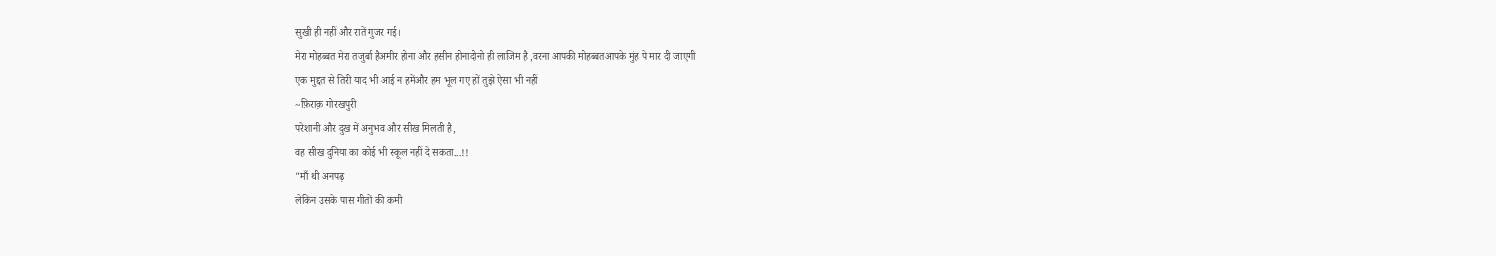सुखी ही नहीं और रातें गुजर गई।
मेरा मोहब्बत मेरा तजुर्बा हैअमीर होना और हसीन होनादोनो ही लाजिम है ,वरना आपकी मोहब्बतआपके मुंह पे मार दी जाएगी
एक मुद्दत से तिरी याद भी आई न हमेंऔर हम भूल गए हों तुझे ऐसा भी नहीं
~फ़िराक़ गोरखपुरी
परेशानी और दुख में अनुभव और सीख मिलती है,
वह सीख दुनिया का कोई भी स्कूल नहीं दे सकता...!!
"माँ थी अनपढ़
लेकिन उसके पास गीतों की कमी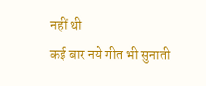नहीं थी
कई बार नये गीत भी सुनाती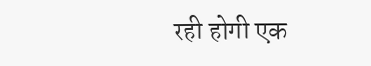रही होगी एक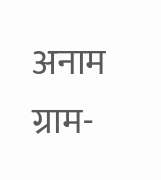अनाम ग्राम-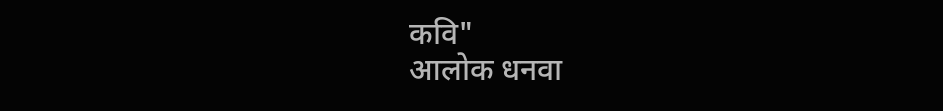कवि"
आलोक धनवा